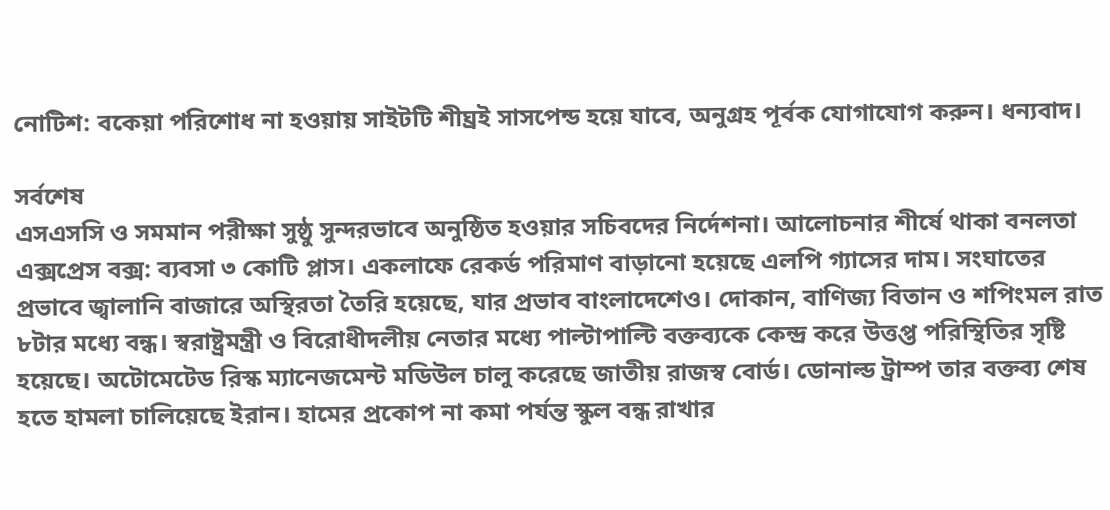নোটিশ: বকেয়া পরিশোধ না হওয়ায় সাইটটি শীঘ্রই সাসপেন্ড হয়ে যাবে, অনুগ্রহ পূর্বক যোগাযোগ করুন। ধন্যবাদ।

সর্বশেষ
এসএসসি ও সমমান পরীক্ষা সুষ্ঠু সুন্দরভাবে অনুষ্ঠিত হওয়ার সচিবদের নির্দেশনা। আলোচনার শীর্ষে থাকা বনলতা এক্সপ্রেস বক্স: ব্যবসা ৩ কোটি প্লাস। একলাফে রেকর্ড পরিমাণ বাড়ানো হয়েছে এলপি গ্যাসের দাম। সংঘাতের প্রভাবে জ্বালানি বাজারে অস্থিরতা তৈরি হয়েছে, যার প্রভাব বাংলাদেশেও। দোকান, বাণিজ্য বিতান ও শপিংমল রাত ৮টার মধ্যে বন্ধ। স্বরাষ্ট্রমন্ত্রী ও বিরোধীদলীয় নেতার মধ্যে পাল্টাপাল্টি বক্তব্যকে কেন্দ্র করে উত্তপ্ত পরিস্থিতির সৃষ্টি হয়েছে। অটোমেটেড রিস্ক ম্যানেজমেন্ট মডিউল চালু করেছে জাতীয় রাজস্ব বোর্ড। ডোনাল্ড ট্রাম্প তার বক্তব্য শেষ হতে হামলা চালিয়েছে ইরান। হামের প্রকোপ না কমা পর্যন্ত স্কুল বন্ধ রাখার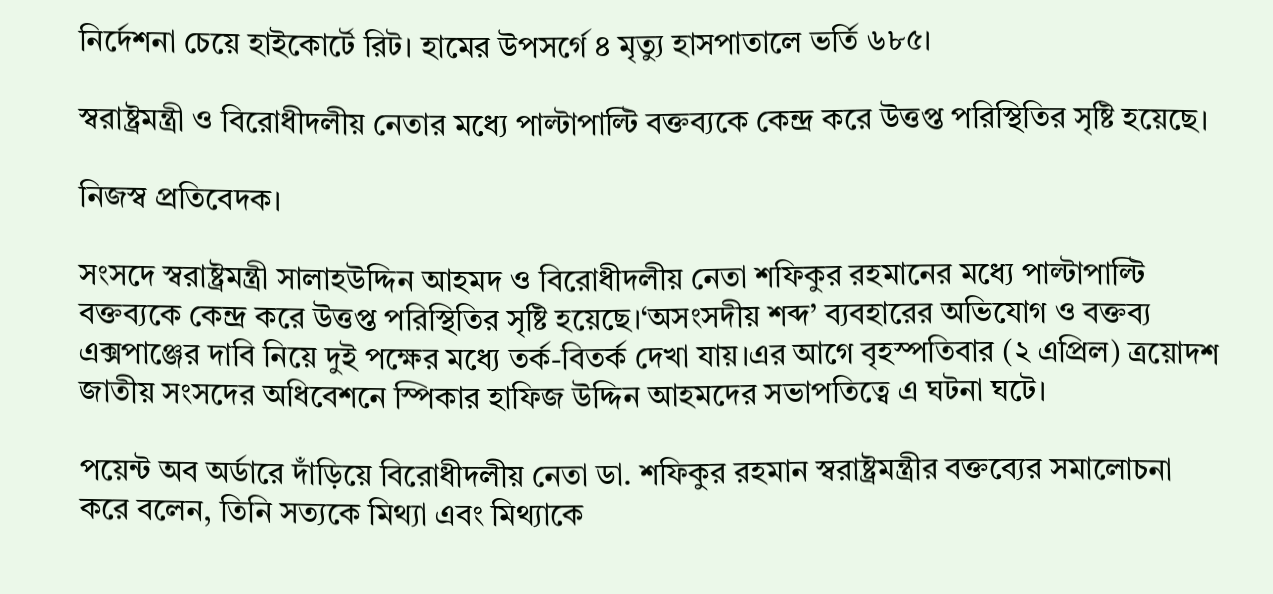নির্দেশনা চেয়ে হাইকোর্টে রিট। হামের উপসর্গে ৪ মৃত্যু হাসপাতালে ভর্তি ৬৮৫।

স্বরাষ্ট্রমন্ত্রী ও বিরোধীদলীয় নেতার মধ্যে পাল্টাপাল্টি বক্তব্যকে কেন্দ্র করে উত্তপ্ত পরিস্থিতির সৃষ্টি হয়েছে।

নিজস্ব প্রতিবেদক।

সংসদে স্বরাষ্ট্রমন্ত্রী সালাহউদ্দিন আহমদ ও বিরোধীদলীয় নেতা শফিকুর রহমানের মধ্যে পাল্টাপাল্টি বক্তব্যকে কেন্দ্র করে উত্তপ্ত পরিস্থিতির সৃষ্টি হয়েছে।‘অসংসদীয় শব্দ’ ব্যবহারের অভিযোগ ও বক্তব্য এক্সপাঞ্জের দাবি নিয়ে দুই পক্ষের মধ্যে তর্ক-বিতর্ক দেখা যায়।এর আগে বৃহস্পতিবার (২ এপ্রিল) ত্রয়োদশ জাতীয় সংসদের অধিবেশনে স্পিকার হাফিজ উদ্দিন আহমদের সভাপতিত্বে এ ঘটনা ঘটে।

পয়েন্ট অব অর্ডারে দাঁড়িয়ে বিরোধীদলীয় নেতা ডা. শফিকুর রহমান স্বরাষ্ট্রমন্ত্রীর বক্তব্যের সমালোচনা করে বলেন, তিনি সত্যকে মিথ্যা এবং মিথ্যাকে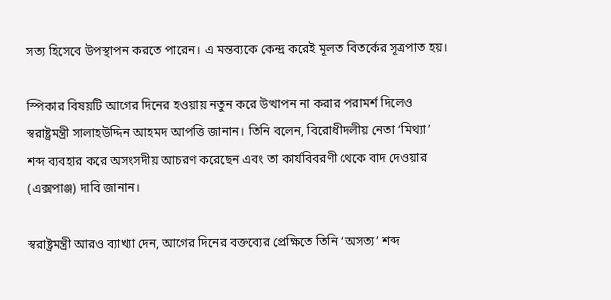সত্য হিসেবে উপস্থাপন করতে পারেন। এ মন্তব্যকে কেন্দ্র করেই মূলত বিতর্কের সূত্রপাত হয়।

স্পিকার বিষয়টি আগের দিনের হওয়ায় নতুন করে উত্থাপন না করার পরামর্শ দিলেও স্বরাষ্ট্রমন্ত্রী সালাহউদ্দিন আহমদ আপত্তি জানান। তিনি বলেন, বিরোধীদলীয় নেতা ‘মিথ্যা’ শব্দ ব্যবহার করে অসংসদীয় আচরণ করেছেন এবং তা কার্যবিবরণী থেকে বাদ দেওয়ার (এক্সপাঞ্জ) দাবি জানান।

স্বরাষ্ট্রমন্ত্রী আরও ব্যাখ্যা দেন, আগের দিনের বক্তব্যের প্রেক্ষিতে তিনি ‘অসত্য’ শব্দ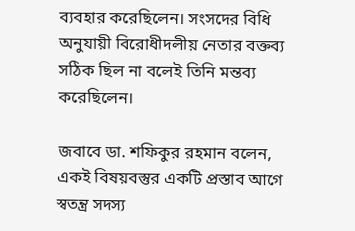ব্যবহার করেছিলেন। সংসদের বিধি অনুযায়ী বিরোধীদলীয় নেতার বক্তব্য সঠিক ছিল না বলেই তিনি মন্তব্য করেছিলেন।

জবাবে ডা. শফিকুর রহমান বলেন, একই বিষয়বস্তুর একটি প্রস্তাব আগে স্বতন্ত্র সদস্য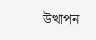উত্থাপন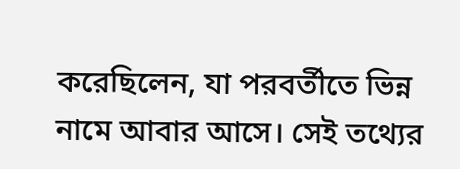করেছিলেন, যা পরবর্তীতে ভিন্ন নামে আবার আসে। সেই তথ্যের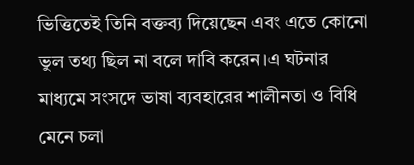ভিত্তিতেই তিনি বক্তব্য দিয়েছেন এবং এতে কোনো ভুল তথ্য ছিল না বলে দাবি করেন।এ ঘটনার মাধ্যমে সংসদে ভাষা ব্যবহারের শালীনতা ও বিধি মেনে চলা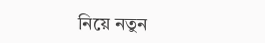নিয়ে নতুন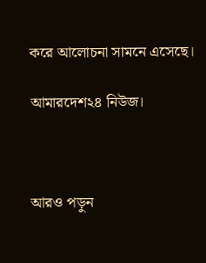করে আলোচনা সামনে এসেছে।

আমারদেশ২৪ নিউজ।



আরও পড়ুন